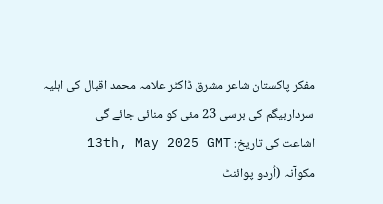مفکر پاکستان شاعر مشرق ڈاکٹر علامہ محمد اقبال کی اہلیہ سرداربیگم کی برسی 23 مئی کو منائی جائے گی
اشاعت کی تاریخ: 13th, May 2025 GMT
مکوآنہ (اُردو پوائنٹ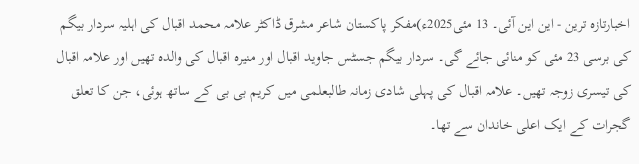اخبارتازہ ترین - این این آئی۔ 13 مئی2025ء)مفکر پاکستان شاعر مشرق ڈاکٹر علامہ محمد اقبال کی اہلیہ سردار بیگم کی برسی 23 مئی کو منائی جائے گی۔ سردار بیگم جسٹس جاوید اقبال اور منیرہ اقبال کی والدہ تھیں اور علامہ اقبال کی تیسری زوجہ تھیں۔ علامہ اقبال کی پہلی شادی زمانہ طالبعلمی میں کریم بی بی کے ساتھ ہوئی، جن کا تعلق گجرات کے ایک اعلی خاندان سے تھا۔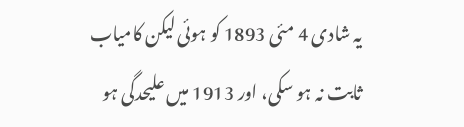یہ شادی 4 مئی 1893 کو ہوئی لیکن کامیاب ثابت نہ ہو سکی، اور 1913 میں علیحدگی ہو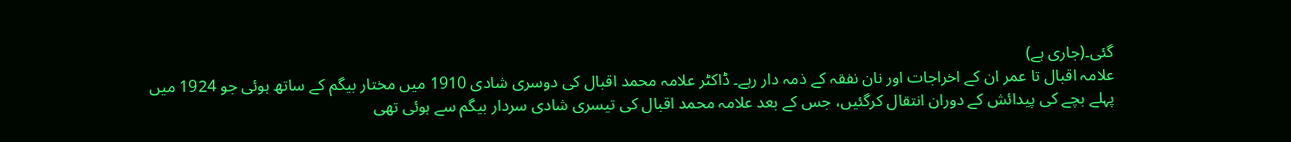گئی۔(جاری ہے)
علامہ اقبال تا عمر ان کے اخراجات اور نان نفقہ کے ذمہ دار رہے۔ ڈاکٹر علامہ محمد اقبال کی دوسری شادی 1910 میں مختار بیگم کے ساتھ ہوئی جو 1924 میں پہلے بچے کی پیدائش کے دوران انتقال کرگئیں، جس کے بعد علامہ محمد اقبال کی تیسری شادی سردار بیگم سے ہوئی تھی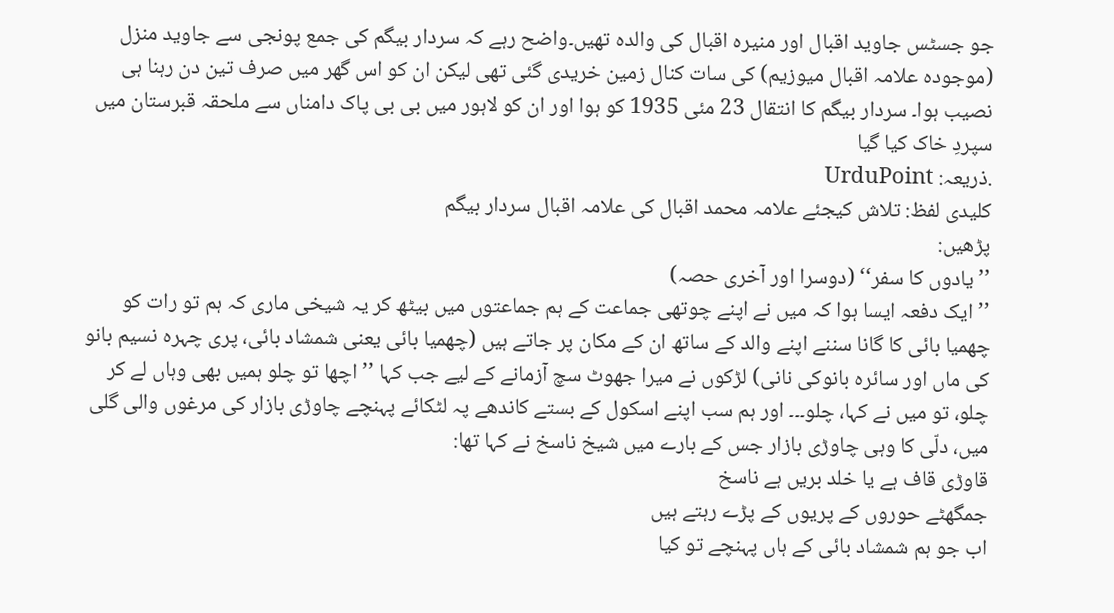جو جسٹس جاوید اقبال اور منیرہ اقبال کی والدہ تھیں۔واضح رہے کہ سردار بیگم کی جمع پونجی سے جاوید منزل (موجودہ علامہ اقبال میوزیم) کی سات کنال زمین خریدی گئی تھی لیکن ان کو اس گھر میں صرف تین دن رہنا ہی نصیب ہوا۔ سردار بیگم کا انتقال 23 مئی 1935 کو ہوا اور ان کو لاہور میں بی بی پاک دامناں سے ملحقہ قبرستان میں سپردِ خاک کیا گیا
.ذریعہ: UrduPoint
کلیدی لفظ: تلاش کیجئے علامہ محمد اقبال کی علامہ اقبال سردار بیگم
پڑھیں:
’’ یادوں کا سفر‘‘ (دوسرا اور آخری حصہ)
’’ ایک دفعہ ایسا ہوا کہ میں نے اپنے چوتھی جماعت کے ہم جماعتوں میں بیٹھ کر یہ شیخی ماری کہ ہم تو رات کو چھمیا بائی کا گانا سننے اپنے والد کے ساتھ ان کے مکان پر جاتے ہیں (چھمیا بائی یعنی شمشاد بائی، پری چہرہ نسیم بانو کی ماں اور سائرہ بانوکی نانی) لڑکوں نے میرا جھوٹ سچ آزمانے کے لیے جب کہا ’’ اچھا تو چلو ہمیں بھی وہاں لے کر چلو، تو میں نے کہا، چلو۔۔۔ اور ہم سب اپنے اسکول کے بستے کاندھے پہ لٹکائے پہنچے چاوڑی بازار کی مرغوں والی گلی میں، دلّی کا وہی چاوڑی بازار جس کے بارے میں شیخ ناسخ نے کہا تھا:
قاوڑی قاف ہے یا خلد بریں ہے ناسخ
جمگھٹے حوروں کے پریوں کے پڑے رہتے ہیں
اب جو ہم شمشاد بائی کے ہاں پہنچے تو کیا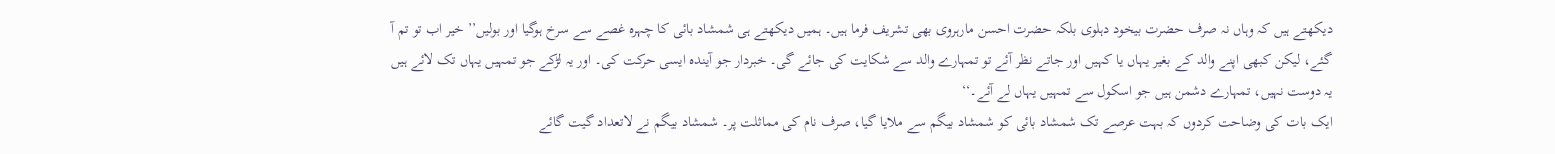دیکھتے ہیں کہ وہاں نہ صرف حضرت بیخود دہلوی بلکہ حضرت احسن مارہروی بھی تشریف فرما ہیں۔ ہمیں دیکھتے ہی شمشاد بائی کا چہرہ غصے سے سرخ ہوگیا اور بولیں’’ خیر اب تو تم آ گئے، لیکن کبھی اپنے والد کے بغیر یہاں یا کہیں اور جاتے نظر آئے تو تمہارے والد سے شکایت کی جائے گی۔ خبردار جو آیندہ ایسی حرکت کی۔ اور یہ لڑکے جو تمہیں یہاں تک لائے ہیں یہ دوست نہیں، تمہارے دشمن ہیں جو اسکول سے تمہیں یہاں لے آئے۔‘‘
ایک بات کی وضاحت کردوں کہ بہت عرصے تک شمشاد بائی کو شمشاد بیگم سے ملایا گیا، صرف نام کی مماثلت پر۔ شمشاد بیگم نے لاتعداد گیت گائے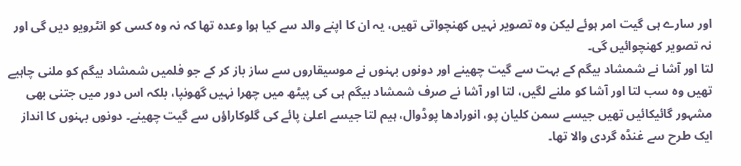اور سارے ہی گیت امر ہوئے لیکن وہ تصویر نہیں کھنچواتی تھیں، یہ ان کا اپنے والد سے کیا ہوا وعدہ تھا کہ نہ وہ کسی کو انٹرویو دیں گی اور نہ تصویر کھنچوائیں گی۔
لتا اور آشا نے شمشاد بیگم کے بہت سے گیت چھینے اور دونوں بہنوں نے موسیقاروں سے ساز باز کر کے جو فلمیں شمشاد بیگم کو ملنی چاہیے تھیں وہ سب لتا اور آشا کو ملنے لگیں، لتا اور آشا نے صرف شمشاد بیگم ہی کی پیٹھ میں چھرا نہیں گھونپا، بلکہ اس دور میں جتنی بھی مشہور گائیکائیں تھیں جیسے سمن کلیان پو، انورادھا پوڈوال، ہیم لتا جیسے اعلیٰ پائے کی گلوکاراؤں سے گیت چھینے۔ دونوں بہنوں کا انداز ایک طرح سے غنڈہ گردی والا تھا۔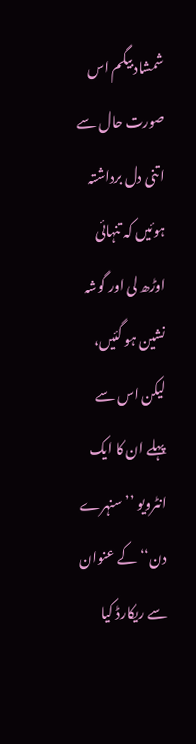شمشاد بیگم اس صورت حال سے اتنی دل برداشتہ ہوئیں کہ تنہائی اوڑھ لی اور گوشہ نشین ہو گئیں، لیکن اس سے پہلے ان کا ایک انٹرویو ’’سنہرے دن‘‘ کے عنوان سے ریکارڈ کیا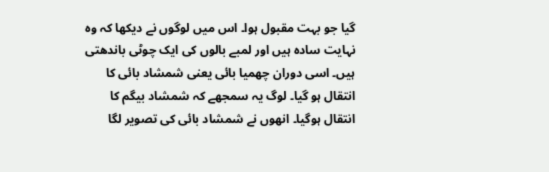گیا جو بہت مقبول ہوا۔ اس میں لوگوں نے دیکھا کہ وہ نہایت سادہ ہیں اور لمبے بالوں کی ایک چوٹی باندھتی ہیں۔ اسی دوران چھمیا بائی یعنی شمشاد بائی کا انتقال ہو گیا۔ لوگ یہ سمجھے کہ شمشاد بیگم کا انتقال ہوگیا۔ انھوں نے شمشاد بائی کی تصویر لگا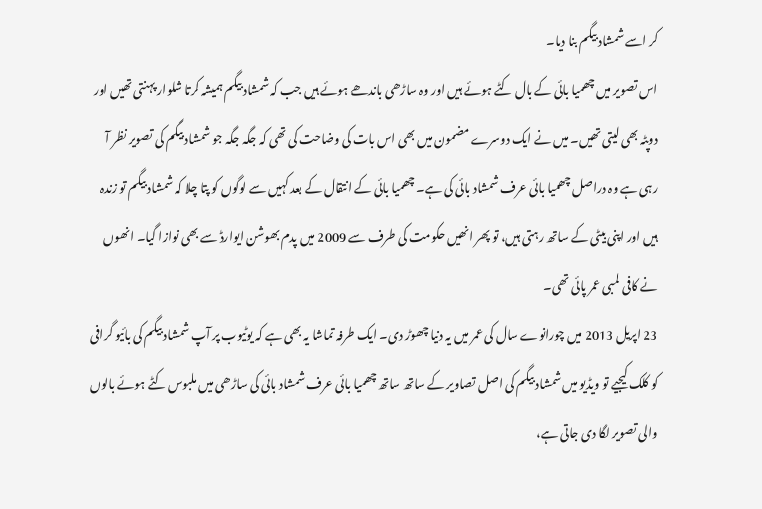کر اسے شمشاد بیگم بنا دیا۔
اس تصویر میں چھمیا بائی کے بال کٹے ہوئے ہیں اور وہ ساڑھی باندھے ہوئے ہیں جب کہ شمشاد بیگم ہمیشہ کرتا شلوار پہنتی تھیں اور دوپٹہ بھی لیتی تھیں۔ میں نے ایک دوسرے مضمون میں بھی اس بات کی وضاحت کی تھی کہ جگہ جگہ جو شمشاد بیگم کی تصویر نظر آ رہی ہے وہ دراصل چھمیا بائی عرف شمشاد بائی کی ہے۔ چھمیا بائی کے انتقال کے بعد کہیں سے لوگوں کو پتا چلا کہ شمشاد بیگم تو زندہ ہیں اور اپنی بیٹی کے ساتھ رہتی ہیں، تو پھر انھیں حکومت کی طرف سے 2009 میں پدم بھوشن ایوارڈ سے بھی نوازا گیا۔ انھوں نے کافی لمبی عمر پائی تھی۔
23 اپریل 2013 میں چورانوے سال کی عمر میں یہ دنیا چھوڑ دی۔ ایک طرفہ تماشا یہ بھی ہے کہ یوٹیوب پر آپ شمشاد بیگم کی بائیو گرافی کو کلک کیجیے تو ویڈیو میں شمشاد بیگم کی اصل تصاویر کے ساتھ ساتھ چھمیا بائی عرف شمشاد بائی کی ساڑھی میں ملبوس کٹے ہوئے بالوں والی تصویر لگا دی جاتی ہے،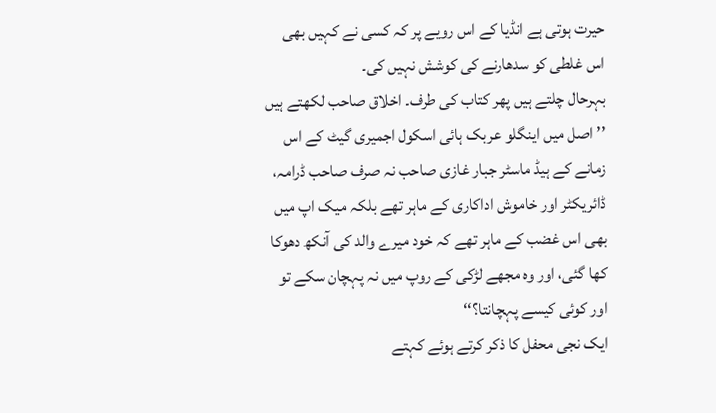حیرت ہوتی ہے انڈیا کے اس رویے پر کہ کسی نے کہیں بھی اس غلطی کو سدھارنے کی کوشش نہیں کی۔
بہرحال چلتے ہیں پھر کتاب کی طرف۔ اخلاق صاحب لکھتے ہیں ’’ اصل میں اینگلو عربک ہائی اسکول اجمیری گیٹ کے اس زمانے کے ہیڈ ماسٹر جبار غازی صاحب نہ صرف صاحب ڈرامہ، ڈائریکٹر اور خاموش اداکاری کے ماہر تھے بلکہ میک اپ میں بھی اس غضب کے ماہر تھے کہ خود میرے والد کی آنکھ دھوکا کھا گئی، اور وہ مجھے لڑکی کے روپ میں نہ پہچان سکے تو اور کوئی کیسے پہچانتا؟‘‘
ایک نجی محفل کا ذکر کرتے ہوئے کہتے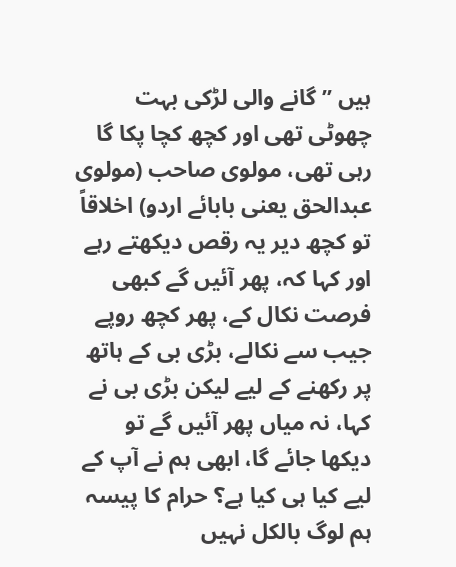ہیں ’’ گانے والی لڑکی بہت چھوٹی تھی اور کچھ کچا پکا گا رہی تھی، مولوی صاحب (مولوی عبدالحق یعنی بابائے اردو) اخلاقاً تو کچھ دیر یہ رقص دیکھتے رہے اور کہا کہ، پھر آئیں گے کبھی فرصت نکال کے، پھر کچھ روپے جیب سے نکالے، بڑی بی کے ہاتھ پر رکھنے کے لیے لیکن بڑی بی نے کہا، نہ میاں پھر آئیں گے تو دیکھا جائے گا، ابھی ہم نے آپ کے لیے کیا ہی کیا ہے؟ حرام کا پیسہ ہم لوگ بالکل نہیں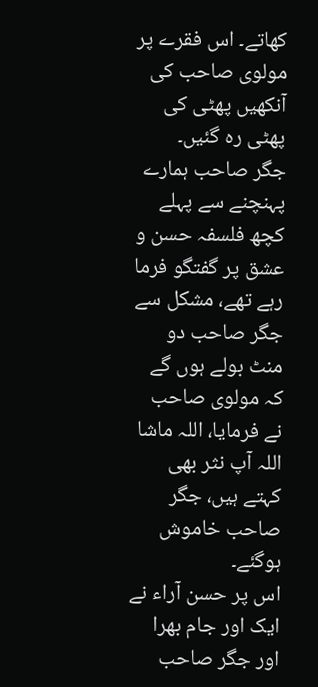کھاتے۔ اس فقرے پر مولوی صاحب کی آنکھیں پھٹی کی پھٹی رہ گئیں۔
جگر صاحب ہمارے پہنچنے سے پہلے کچھ فلسفہ حسن و عشق پر گفتگو فرما رہے تھے، مشکل سے جگر صاحب دو منٹ بولے ہوں گے کہ مولوی صاحب نے فرمایا، اللہ ماشا اللہ آپ نثر بھی کہتے ہیں، جگر صاحب خاموش ہوگئے۔
اس پر حسن آراء نے ایک اور جام بھرا اور جگر صاحب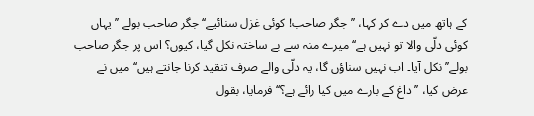کے ہاتھ میں دے کر کہا، ’’جگر صاحب! کوئی غزل سنائیے‘‘ جگر صاحب بولے ’’یہاں کوئی دلّی والا تو نہیں ہے‘‘ میرے منہ سے بے ساختہ نکل گیا، کیوں؟ اس پر جگر صاحب بولے’’ نکل آیا۔ اب نہیں سناؤں گا، یہ دلّی والے صرف تنقید کرنا جانتے ہیں‘‘ میں نے عرض کیا، ’’داغ کے بارے میں کیا رائے ہے؟‘‘ فرمایا، بقول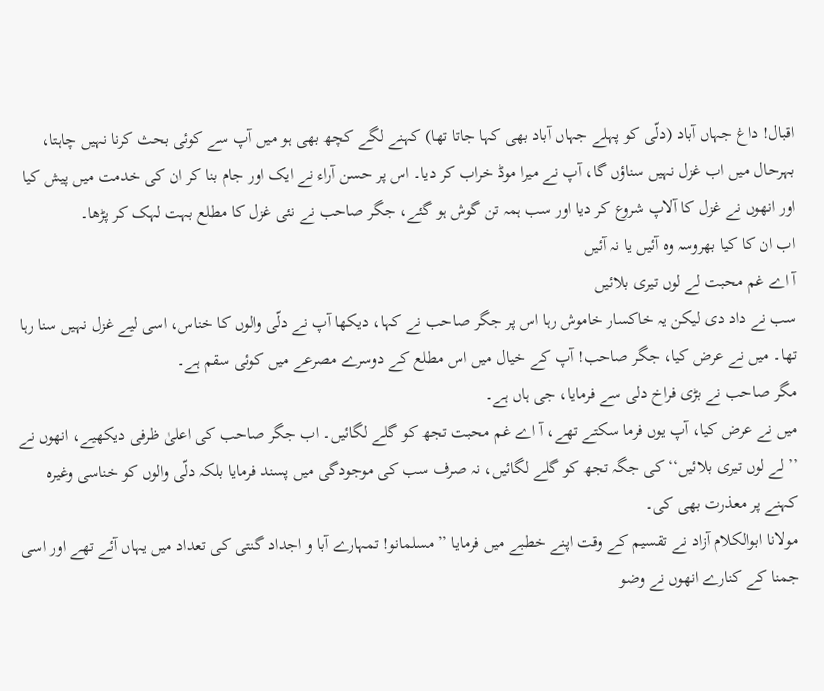اقبال! داغ جہاں آباد (دلّی کو پہلے جہاں آباد بھی کہا جاتا تھا) کہنے لگے کچھ بھی ہو میں آپ سے کوئی بحث کرنا نہیں چاہتا، بہرحال میں اب غزل نہیں سناؤں گا، آپ نے میرا موڈ خراب کر دیا۔ اس پر حسن آراء نے ایک اور جام بنا کر ان کی خدمت میں پیش کیا اور انھوں نے غزل کا آلاپ شروع کر دیا اور سب ہمہ تن گوش ہو گئے، جگر صاحب نے نئی غزل کا مطلع بہت لہک کر پڑھا۔
اب ان کا کیا بھروسہ وہ آئیں یا نہ آئیں
آ اے غم محبت لے لوں تیری بلائیں
سب نے داد دی لیکن یہ خاکسار خاموش رہا اس پر جگر صاحب نے کہا، دیکھا آپ نے دلّی والوں کا خناس، اسی لیے غزل نہیں سنا رہا تھا۔ میں نے عرض کیا، جگر صاحب! آپ کے خیال میں اس مطلع کے دوسرے مصرعے میں کوئی سقم ہے۔
مگر صاحب نے بڑی فراخ دلی سے فرمایا، جی ہاں ہے۔
میں نے عرض کیا، آپ یوں فرما سکتے تھے، آ اے غم محبت تجھ کو گلے لگائیں۔ اب جگر صاحب کی اعلیٰ ظرفی دیکھیے، انھوں نے ’’ لے لوں تیری بلائیں‘‘ کی جگہ تجھ کو گلے لگائیں، نہ صرف سب کی موجودگی میں پسند فرمایا بلکہ دلّی والوں کو خناسی وغیرہ کہنے پر معذرت بھی کی۔
مولانا ابوالکلام آزاد نے تقسیم کے وقت اپنے خطبے میں فرمایا ’’مسلمانو! تمہارے آبا و اجداد گنتی کی تعداد میں یہاں آئے تھے اور اسی جمنا کے کنارے انھوں نے وضو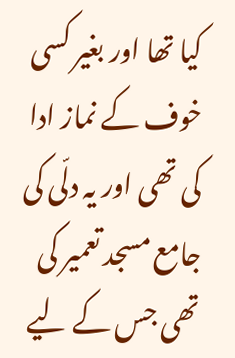کیا تھا اور بغیر کسی خوف کے نماز ادا کی تھی اور یہ دلّی کی جامع مسجد تعمیر کی تھی جس کے لیے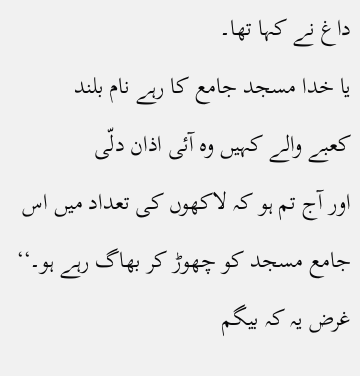داغ نے کہا تھا۔
یا خدا مسجد جامع کا رہے نام بلند
کعبے والے کہیں وہ آئی اذان دلّی
اور آج تم ہو کہ لاکھوں کی تعداد میں اس جامع مسجد کو چھوڑ کر بھاگ رہے ہو۔‘‘
غرض یہ کہ بیگم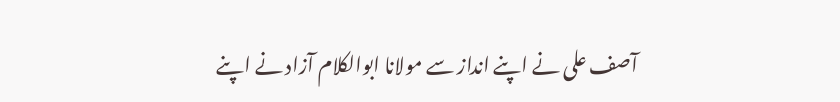آصف علی نے اپنے انداز سے مولانا ابوالکلام آزاد نے اپنے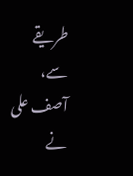طریقے سے، آصف علی نے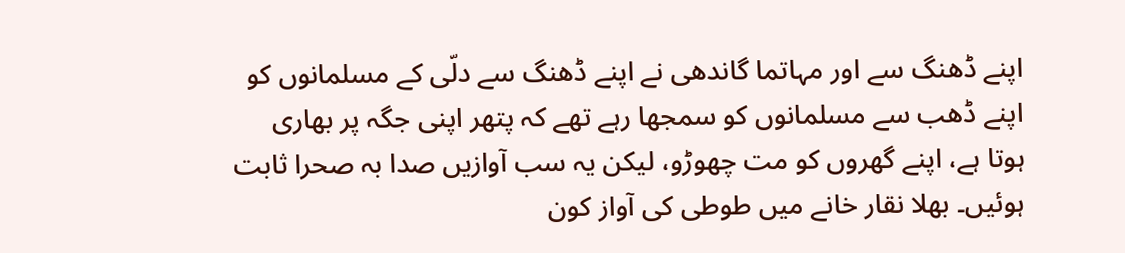اپنے ڈھنگ سے اور مہاتما گاندھی نے اپنے ڈھنگ سے دلّی کے مسلمانوں کو اپنے ڈھب سے مسلمانوں کو سمجھا رہے تھے کہ پتھر اپنی جگہ پر بھاری ہوتا ہے، اپنے گھروں کو مت چھوڑو، لیکن یہ سب آوازیں صدا بہ صحرا ثابت ہوئیں۔ بھلا نقار خانے میں طوطی کی آواز کون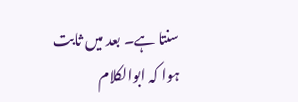سنتا ہے۔ بعد میں ثابت ہوا کہ ابوالکلام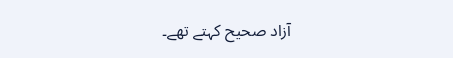آزاد صحیح کہتے تھے۔